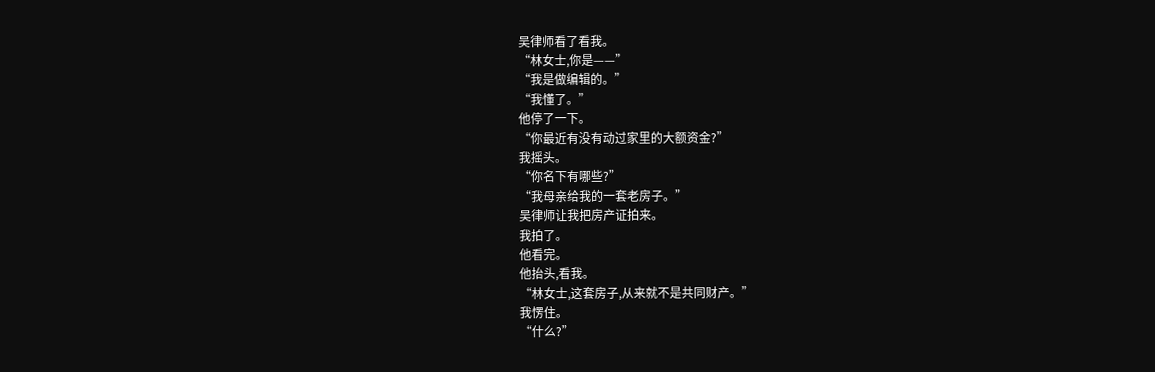吴律师看了看我。
“林女士,你是——”
“我是做编辑的。”
“我懂了。”
他停了一下。
“你最近有没有动过家里的大额资金?”
我摇头。
“你名下有哪些?”
“我母亲给我的一套老房子。”
吴律师让我把房产证拍来。
我拍了。
他看完。
他抬头,看我。
“林女士,这套房子,从来就不是共同财产。”
我愣住。
“什么?”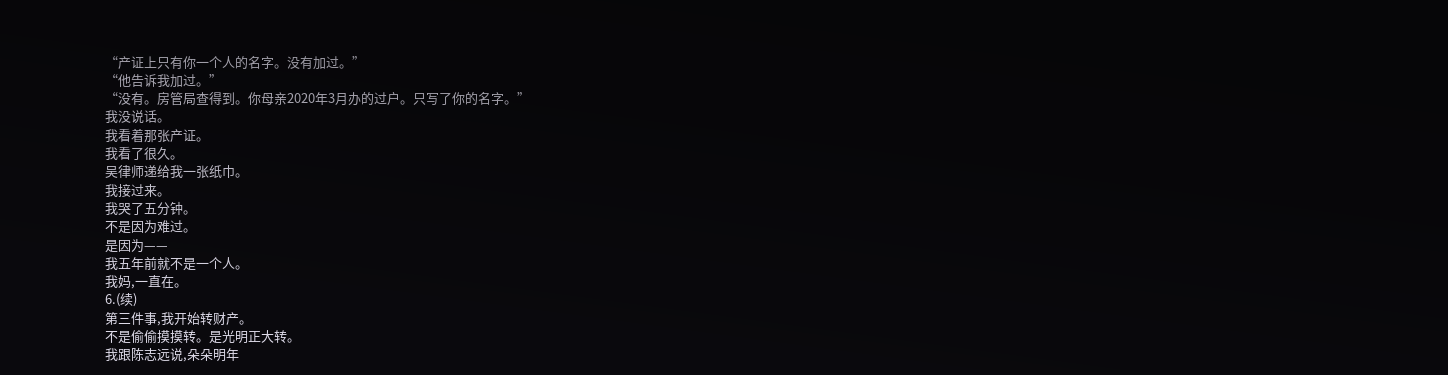“产证上只有你一个人的名字。没有加过。”
“他告诉我加过。”
“没有。房管局查得到。你母亲2020年3月办的过户。只写了你的名字。”
我没说话。
我看着那张产证。
我看了很久。
吴律师递给我一张纸巾。
我接过来。
我哭了五分钟。
不是因为难过。
是因为——
我五年前就不是一个人。
我妈,一直在。
6.(续)
第三件事,我开始转财产。
不是偷偷摸摸转。是光明正大转。
我跟陈志远说,朵朵明年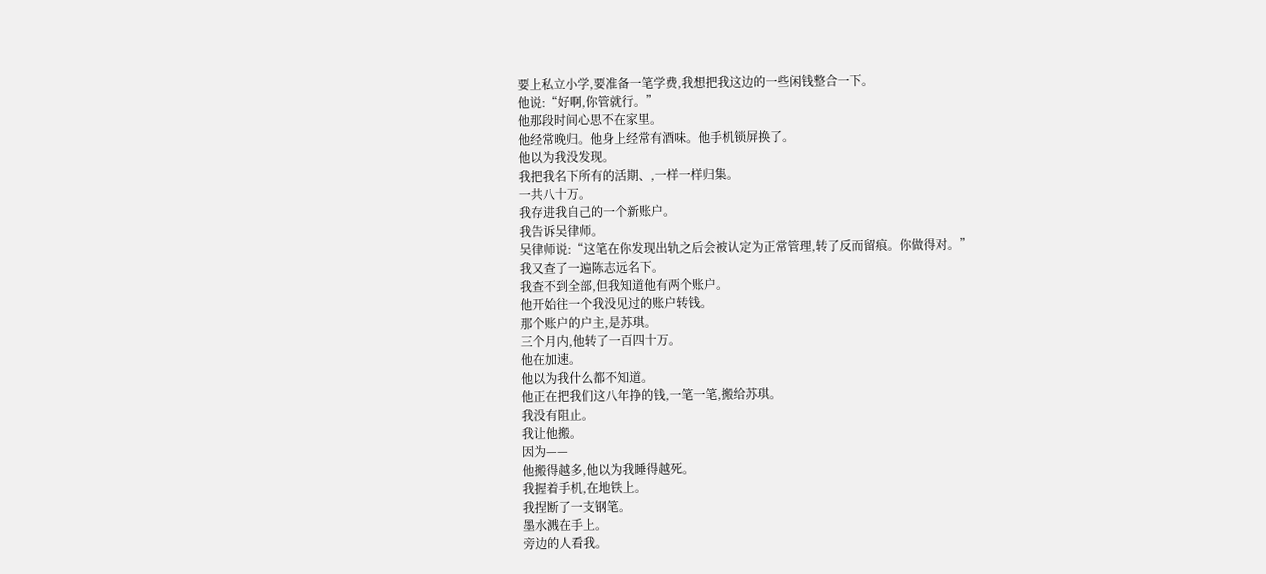要上私立小学,要准备一笔学费,我想把我这边的一些闲钱整合一下。
他说:“好啊,你管就行。”
他那段时间心思不在家里。
他经常晚归。他身上经常有酒味。他手机锁屏换了。
他以为我没发现。
我把我名下所有的活期、,一样一样归集。
一共八十万。
我存进我自己的一个新账户。
我告诉吴律师。
吴律师说:“这笔在你发现出轨之后会被认定为正常管理,转了反而留痕。你做得对。”
我又查了一遍陈志远名下。
我查不到全部,但我知道他有两个账户。
他开始往一个我没见过的账户转钱。
那个账户的户主,是苏琪。
三个月内,他转了一百四十万。
他在加速。
他以为我什么都不知道。
他正在把我们这八年挣的钱,一笔一笔,搬给苏琪。
我没有阻止。
我让他搬。
因为——
他搬得越多,他以为我睡得越死。
我握着手机,在地铁上。
我捏断了一支钢笔。
墨水溅在手上。
旁边的人看我。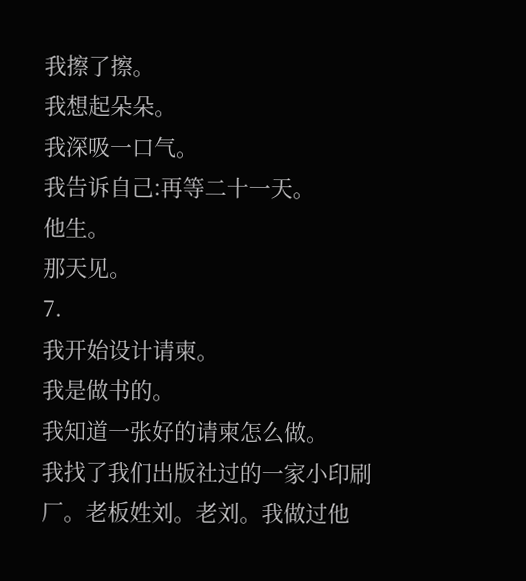我擦了擦。
我想起朵朵。
我深吸一口气。
我告诉自己:再等二十一天。
他生。
那天见。
7.
我开始设计请柬。
我是做书的。
我知道一张好的请柬怎么做。
我找了我们出版社过的一家小印刷厂。老板姓刘。老刘。我做过他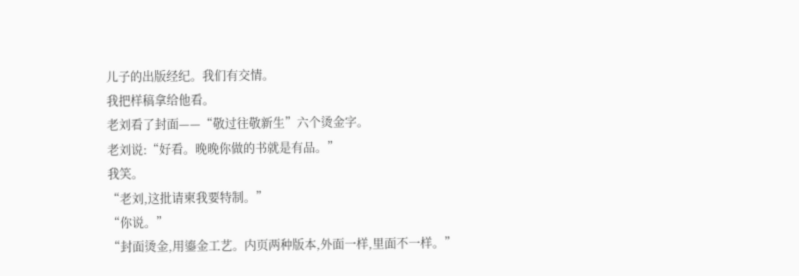儿子的出版经纪。我们有交情。
我把样稿拿给他看。
老刘看了封面——“敬过往敬新生”六个烫金字。
老刘说:“好看。晚晚你做的书就是有品。”
我笑。
“老刘,这批请柬我要特制。”
“你说。”
“封面烫金,用鎏金工艺。内页两种版本,外面一样,里面不一样。”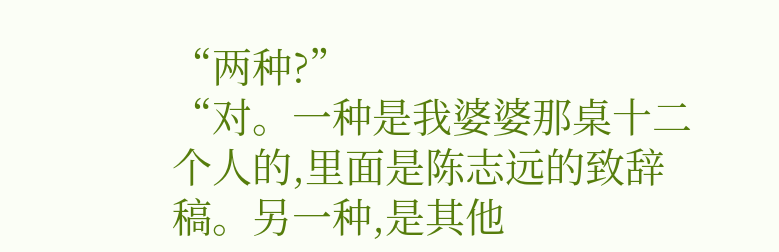“两种?”
“对。一种是我婆婆那桌十二个人的,里面是陈志远的致辞稿。另一种,是其他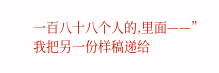一百八十八个人的,里面——”
我把另一份样稿递给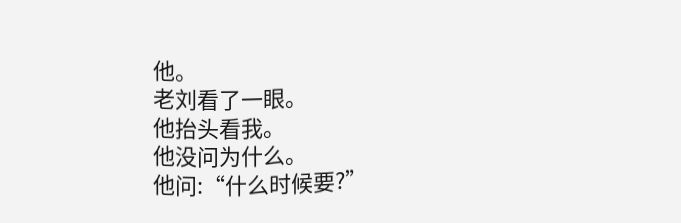他。
老刘看了一眼。
他抬头看我。
他没问为什么。
他问:“什么时候要?”